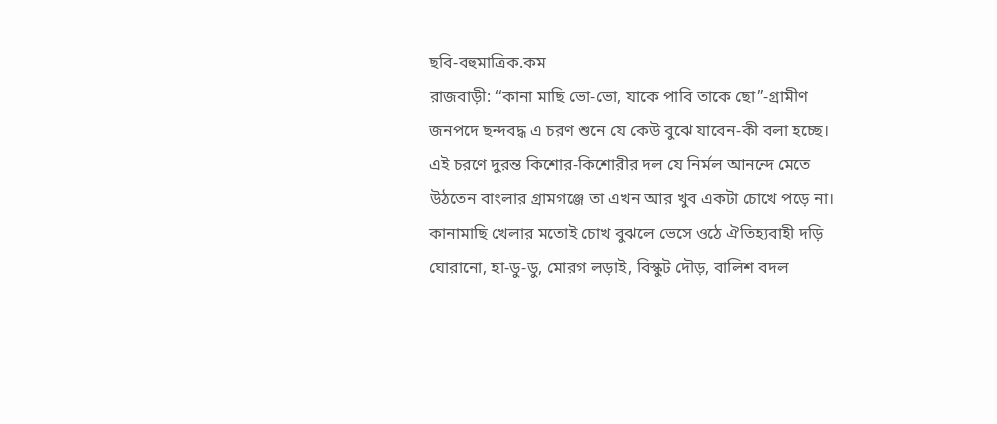ছবি-বহুমাত্রিক.কম
রাজবাড়ী: “কানা মাছি ভো-ভো, যাকে পাবি তাকে ছো”-গ্রামীণ জনপদে ছন্দবদ্ধ এ চরণ শুনে যে কেউ বুঝে যাবেন-কী বলা হচ্ছে। এই চরণে দুরন্ত কিশোর-কিশোরীর দল যে নির্মল আনন্দে মেতে উঠতেন বাংলার গ্রামগঞ্জে তা এখন আর খুব একটা চোখে পড়ে না।
কানামাছি খেলার মতোই চোখ বুঝলে ভেসে ওঠে ঐতিহ্যবাহী দড়ি ঘোরানো, হা-ডু-ডু, মোরগ লড়াই, বিস্কুট দৌড়, বালিশ বদল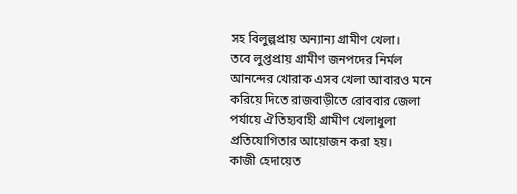সহ বিলুল্পপ্রায় অন্যান্য গ্রামীণ খেলা।
তবে লুপ্তপ্রায় গ্রামীণ জনপদের নির্মল আনন্দের খোরাক এসব খেলা আবারও মনে করিয়ে দিতে রাজবাড়ীতে রোববার জেলা পর্যায়ে ঐতিহ্যবাহী গ্রামীণ খেলাধুলা প্রতিযোগিতার আয়োজন করা হয়।
কাজী হেদায়েত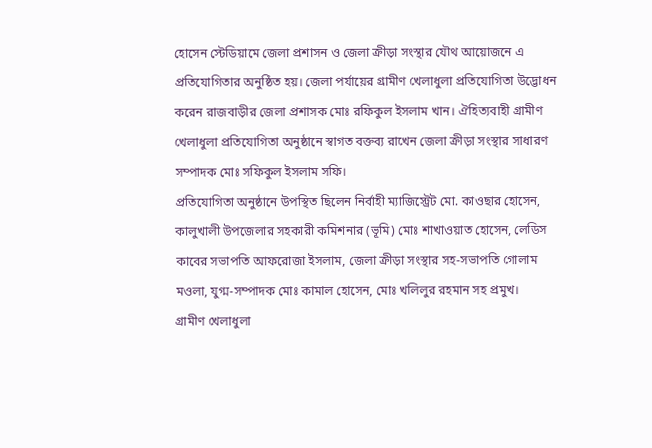হোসেন স্টেডিয়ামে জেলা প্রশাসন ও জেলা ক্রীড়া সংস্থার যৌথ আয়োজনে এ প্রতিযোগিতার অনুষ্ঠিত হয়। জেলা পর্যায়ের গ্রামীণ খেলাধুলা প্রতিযোগিতা উদ্ভোধন করেন রাজবাড়ীর জেলা প্রশাসক মোঃ রফিকুল ইসলাম খান। ঐহিত্যবাহী গ্রামীণ খেলাধুলা প্রতিযোগিতা অনুষ্ঠানে স্বাগত বক্তব্য রাখেন জেলা ক্রীড়া সংস্থার সাধারণ সম্পাদক মোঃ সফিকুল ইসলাম সফি।
প্রতিযোগিতা অনুষ্ঠানে উপস্থিত ছিলেন নির্বাহী ম্যাজিস্ট্রেট মো. কাওছার হোসেন, কালুখালী উপজেলার সহকারী কমিশনার (ভূমি) মোঃ শাখাওয়াত হোসেন, লেডিস কাবের সভাপতি আফরোজা ইসলাম, জেলা ক্রীড়া সংস্থার সহ-সভাপতি গোলাম মওলা, যুগ্ম-সম্পাদক মোঃ কামাল হোসেন, মোঃ খলিলুর রহমান সহ প্রমুখ।
গ্রামীণ খেলাধুলা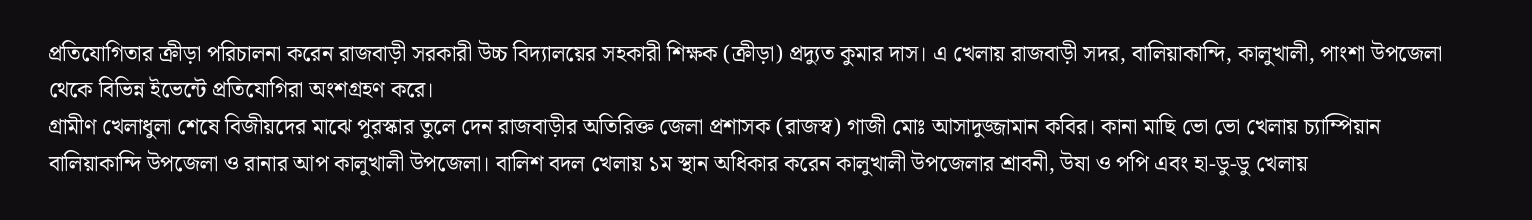প্রতিযোগিতার ক্রীড়া পরিচালনা করেন রাজবাড়ী সরকারী উচ্চ বিদ্যালয়ের সহকারী শিক্ষক (ক্রীড়া) প্রদ্যুত কুমার দাস। এ খেলায় রাজবাড়ী সদর, বালিয়াকান্দি, কালুখালী, পাংশা উপজেলা থেকে বিভিন্ন ইভেন্টে প্রতিযোগিরা অংশগ্রহণ করে।
গ্রামীণ খেলাধুলা শেষে বিজীয়দের মাঝে পুরস্কার তুলে দেন রাজবাড়ীর অতিরিক্ত জেলা প্রশাসক (রাজস্ব) গাজী মোঃ আসাদুজ্জামান কবির। কানা মাছি ভো ভো খেলায় চ্যাম্পিয়ান বালিয়াকান্দি উপজেলা ও রানার আপ কালুখালী উপজেলা। বালিশ বদল খেলায় ১ম স্থান অধিকার করেন কালুখালী উপজেলার শ্রাবনী, উষা ও পপি এবং হা-ডু-ডু খেলায়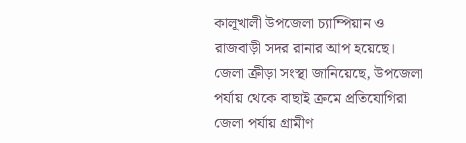কালূখালী উপজেলা চ্যাম্পিয়ান ও রাজবাড়ী সদর রানার আপ হয়েছে।
জেলা ক্রীড়া সংস্থা জানিয়েছে, উপজেলা পর্যায় থেকে বাছাই ক্রমে প্রতিযোগিরা জেলা পর্যায় গ্রামীণ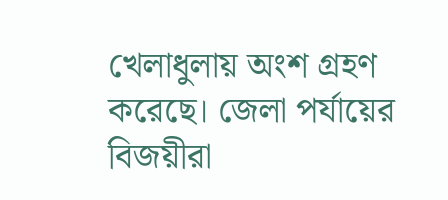খেলাধুলায় অংশ গ্রহণ করেছে। জেলা পর্যায়ের বিজয়ীরা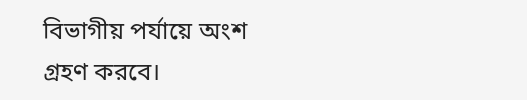বিভাগীয় পর্যায়ে অংশ গ্রহণ করবে।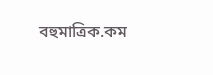বহুমাত্রিক.কম